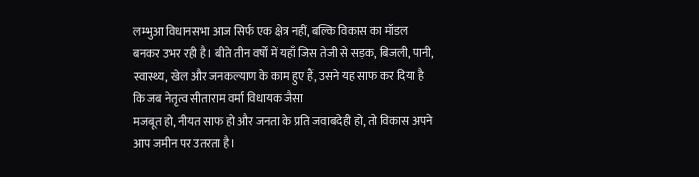लम्भुआ विधानसभा आज सिर्फ एक क्षेत्र नहीं, बल्कि विकास का मॉडल बनकर उभर रही है। बीते तीन वर्षों में यहाँ जिस तेजी से सड़क, बिजली, पानी, स्वास्थ्य, खेल और जनकल्याण के काम हुए हैं, उसने यह साफ कर दिया है कि जब नेतृत्व सीताराम वर्मा विधायक जैसा
मजबूत हो, नीयत साफ हो और जनता के प्रति जवाबदेही हो, तो विकास अपने आप जमीन पर उतरता है।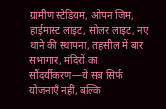ग्रामीण स्टेडियम, ओपन जिम, हाईमास्ट लाइट, सोलर लाइट, नए थाने की स्थापना, तहसील में बार सभागार, मंदिरों का सौंदर्यीकरण—ये सब सिर्फ योजनाएँ नहीं, बल्कि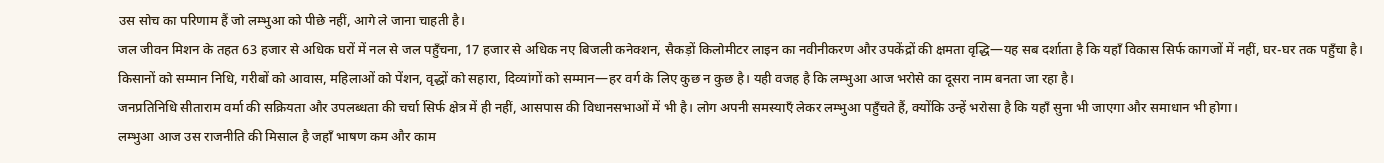उस सोच का परिणाम हैं जो लम्भुआ को पीछे नहीं, आगे ले जाना चाहती है।
जल जीवन मिशन के तहत 63 हजार से अधिक घरों में नल से जल पहुँचना, 17 हजार से अधिक नए बिजली कनेक्शन, सैकड़ों किलोमीटर लाइन का नवीनीकरण और उपकेंद्रों की क्षमता वृद्धि—यह सब दर्शाता है कि यहाँ विकास सिर्फ कागजों में नहीं, घर-घर तक पहुँचा है।
किसानों को सम्मान निधि, गरीबों को आवास, महिलाओं को पेंशन, वृद्धों को सहारा, दिव्यांगों को सम्मान—हर वर्ग के लिए कुछ न कुछ है। यही वजह है कि लम्भुआ आज भरोसे का दूसरा नाम बनता जा रहा है।
जनप्रतिनिधि सीताराम वर्मा की सक्रियता और उपलब्धता की चर्चा सिर्फ क्षेत्र में ही नहीं, आसपास की विधानसभाओं में भी है। लोग अपनी समस्याएँ लेकर लम्भुआ पहुँचते हैं, क्योंकि उन्हें भरोसा है कि यहाँ सुना भी जाएगा और समाधान भी होगा।
लम्भुआ आज उस राजनीति की मिसाल है जहाँ भाषण कम और काम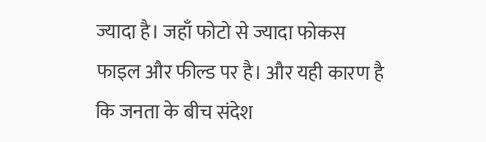ज्यादा है। जहाँ फोटो से ज्यादा फोकस फाइल और फील्ड पर है। और यही कारण है कि जनता के बीच संदेश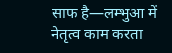साफ है—लम्भुआ में नेतृत्व काम करता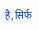है, सिर्फ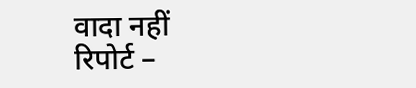वादा नहीं
रिपोर्ट –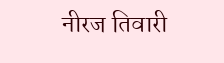नीरज तिवारी